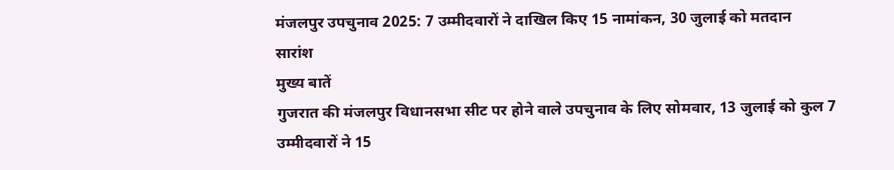मंजलपुर उपचुनाव 2025: 7 उम्मीदवारों ने दाखिल किए 15 नामांकन, 30 जुलाई को मतदान
सारांश
मुख्य बातें
गुजरात की मंजलपुर विधानसभा सीट पर होने वाले उपचुनाव के लिए सोमवार, 13 जुलाई को कुल 7 उम्मीदवारों ने 15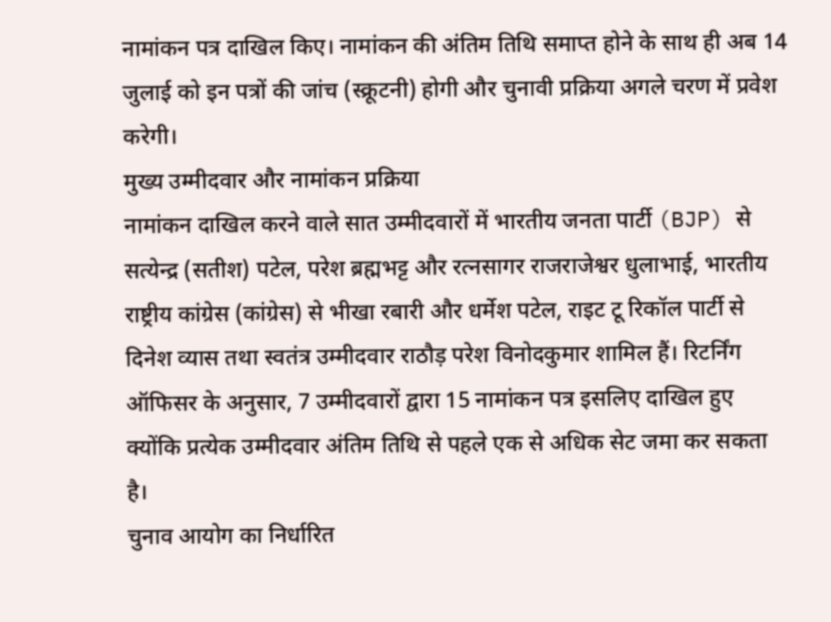नामांकन पत्र दाखिल किए। नामांकन की अंतिम तिथि समाप्त होने के साथ ही अब 14 जुलाई को इन पत्रों की जांच (स्क्रूटनी) होगी और चुनावी प्रक्रिया अगले चरण में प्रवेश करेगी।
मुख्य उम्मीदवार और नामांकन प्रक्रिया
नामांकन दाखिल करने वाले सात उम्मीदवारों में भारतीय जनता पार्टी (BJP) से सत्येन्द्र (सतीश) पटेल, परेश ब्रह्मभट्ट और रत्नसागर राजराजेश्वर धुलाभाई, भारतीय राष्ट्रीय कांग्रेस (कांग्रेस) से भीखा रबारी और धर्मेश पटेल, राइट टू रिकॉल पार्टी से दिनेश व्यास तथा स्वतंत्र उम्मीदवार राठौड़ परेश विनोदकुमार शामिल हैं। रिटर्निंग ऑफिसर के अनुसार, 7 उम्मीदवारों द्वारा 15 नामांकन पत्र इसलिए दाखिल हुए क्योंकि प्रत्येक उम्मीदवार अंतिम तिथि से पहले एक से अधिक सेट जमा कर सकता है।
चुनाव आयोग का निर्धारित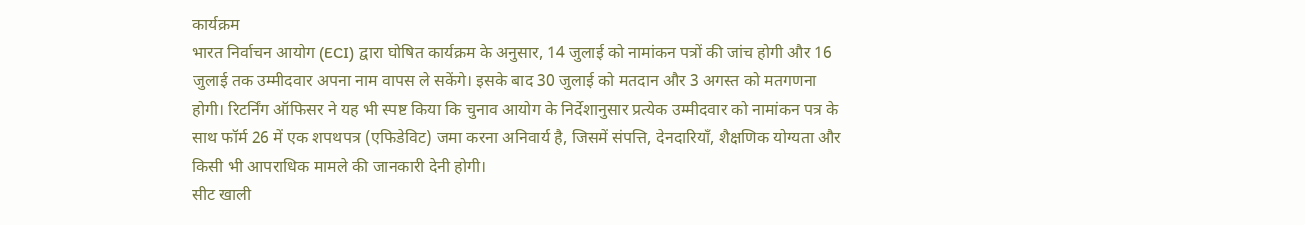कार्यक्रम
भारत निर्वाचन आयोग (ECI) द्वारा घोषित कार्यक्रम के अनुसार, 14 जुलाई को नामांकन पत्रों की जांच होगी और 16 जुलाई तक उम्मीदवार अपना नाम वापस ले सकेंगे। इसके बाद 30 जुलाई को मतदान और 3 अगस्त को मतगणना होगी। रिटर्निंग ऑफिसर ने यह भी स्पष्ट किया कि चुनाव आयोग के निर्देशानुसार प्रत्येक उम्मीदवार को नामांकन पत्र के साथ फॉर्म 26 में एक शपथपत्र (एफिडेविट) जमा करना अनिवार्य है, जिसमें संपत्ति, देनदारियाँ, शैक्षणिक योग्यता और किसी भी आपराधिक मामले की जानकारी देनी होगी।
सीट खाली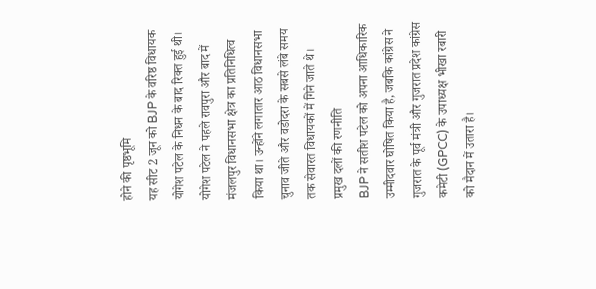होने की पृष्ठभूमि
यह सीट 2 जून को BJP के वरिष्ठ विधायक योगेश पटेल के निधन के बाद रिक्त हुई थी। योगेश पटेल ने पहले रावपुरा और बाद में मंजलपुर विधानसभा क्षेत्र का प्रतिनिधित्व किया था। उन्होंने लगातार आठ विधानसभा चुनाव जीते और वडोदरा के सबसे लंबे समय तक सेवारत विधायकों में गिने जाते थे।
प्रमुख दलों की रणनीति
BJP ने सतीश पटेल को अपना आधिकारिक उम्मीदवार घोषित किया है, जबकि कांग्रेस ने गुजरात के पूर्व मंत्री और गुजरात प्रदेश कांग्रेस कमेटी (GPCC) के उपाध्यक्ष भीखा रबारी को मैदान में उतारा है।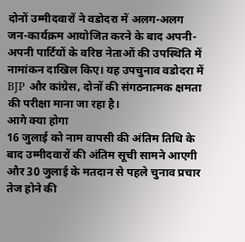दोनों उम्मीदवारों ने वडोदरा में अलग-अलग जन-कार्यक्रम आयोजित करने के बाद अपनी-अपनी पार्टियों के वरिष्ठ नेताओं की उपस्थिति में नामांकन दाखिल किए। यह उपचुनाव वडोदरा में BJP और कांग्रेस, दोनों की संगठनात्मक क्षमता की परीक्षा माना जा रहा है।
आगे क्या होगा
16 जुलाई को नाम वापसी की अंतिम तिथि के बाद उम्मीदवारों की अंतिम सूची सामने आएगी और 30 जुलाई के मतदान से पहले चुनाव प्रचार तेज होने की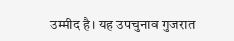उम्मीद है। यह उपचुनाव गुजरात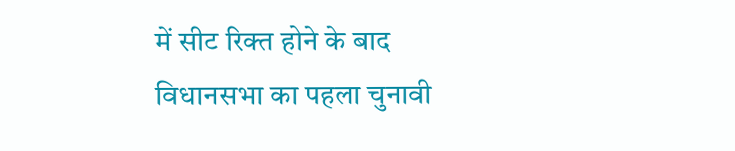में सीट रिक्त होने के बाद विधानसभा का पहला चुनावी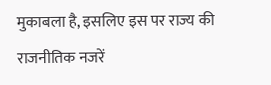मुकाबला है, इसलिए इस पर राज्य की राजनीतिक नजरें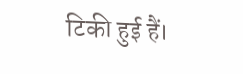टिकी हुई हैं।